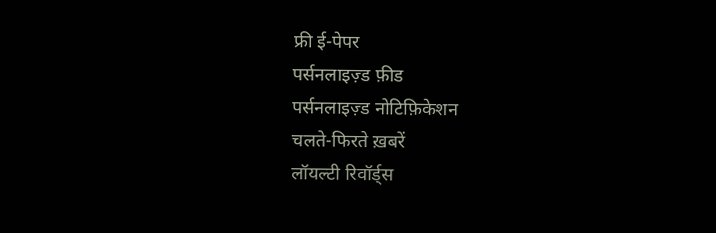फ्री ई-पेपर
पर्सनलाइज़्ड फ़ीड
पर्सनलाइज़्ड नोटिफ़िकेशन
चलते-फिरते ख़बरें
लॉयल्टी रिवॉर्ड्स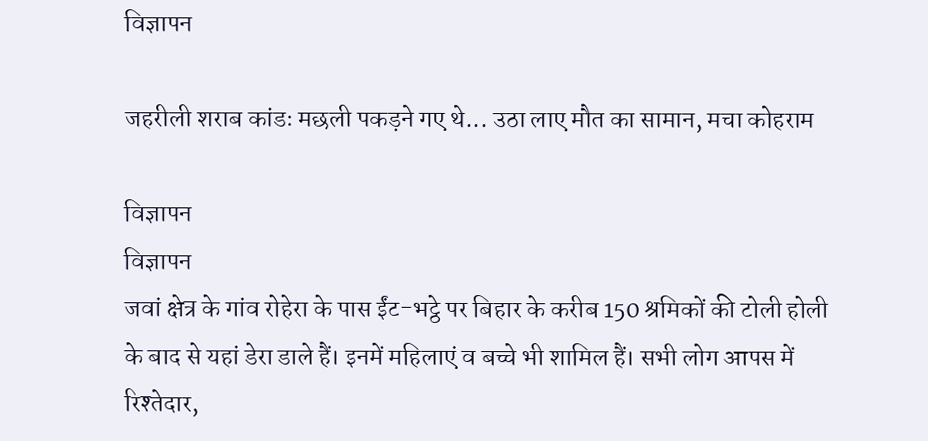विज्ञापन

जहरीली शराब कांडः मछली पकड़ने गए थे... उठा लाए मौत का सामान, मचा कोहराम

विज्ञापन
विज्ञापन
जवां क्षेत्र के गांव रोहेरा के पास ईंट-भट्ठे पर बिहार के करीब 150 श्रमिकों की टोली होली के बाद से यहां डेरा डाले हैं। इनमें महिलाएं व बच्चे भी शामिल हैं। सभी लोग आपस में रिश्तेदार,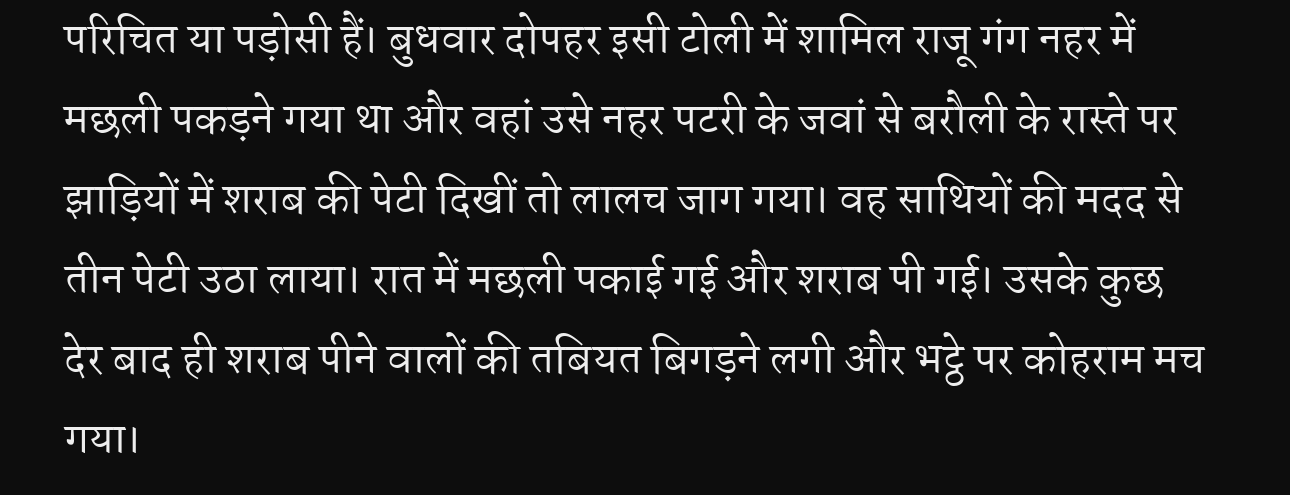परिचित या पड़ोसी हैं। बुधवार दोपहर इसी टोली में शामिल राजू गंग नहर में मछली पकड़ने गया था और वहां उसे नहर पटरी के जवां से बरौली के रास्ते पर झाड़ियों में शराब की पेटी दिखीं तो लालच जाग गया। वह साथियों की मदद से तीन पेटी उठा लाया। रात में मछली पकाई गई और शराब पी गई। उसके कुछ देर बाद ही शराब पीने वालों की तबियत बिगड़ने लगी और भट्ठे पर कोहराम मच गया।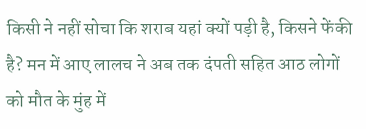किसी ने नहीं सोचा कि शराब यहां क्यों पड़ी है, किसने फेंकी है? मन में आए लालच ने अब तक दंपती सहित आठ लोगों को मौत के मुंह में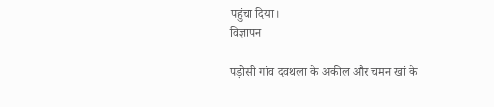पहुंचा दिया।
विज्ञापन

पड़ोसी गांव दवथला के अकील और चमन खां के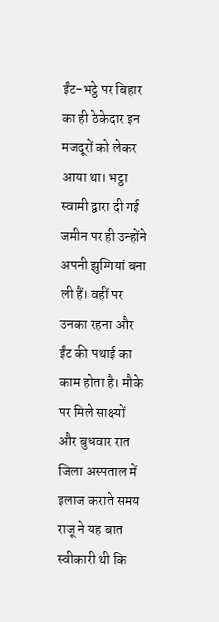ईंट-भट्ठे पर बिहार का ही ठेकेदार इन मजदूरों को लेकर आया था। भट्ठा स्वामी द्वारा दी गई जमीन पर ही उन्होंने अपनी झुग्गियां बना ली हैं। वहीं पर उनका रहना और ईंट की पथाई का काम होता है। मौके पर मिले साक्ष्यों और बुधवार रात जिला अस्पताल में इलाज कराते समय राजू ने यह बात स्वीकारी थी कि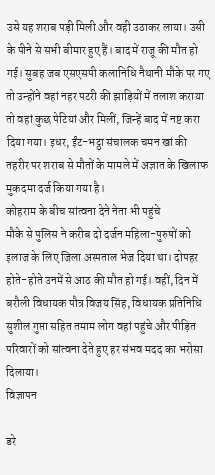उसे यह शराब पड़ी मिली और वही उठाकर लाया। उसी के पीने से सभी बीमार हुए हैं। बाद में राजू की मौत हो गई। सुबह जब एसएसपी कलानिधि नैथानी मौके पर गए तो उन्होंने वहां नहर पटरी की झाड़ियों में तलाश कराया तो वहां कुछ पेटियां और मिलीं, जिन्हें बाद में नष्ट करा दिया गया। इधर, ईंट-भट्ठा संचालक चमन खां की तहरीर पर शराब से मौतों के मामले में अज्ञात के खिलाफ मुकदमा दर्ज किया गया है।
कोहराम के बीच सांत्वना देने नेता भी पहुंचे
मौके से पुलिस ने करीब दो दर्जन महिला-पुरुषों को इलाज के लिए जिला अस्पताल भेज दिया था। दोपहर होते-होते उनमें से आठ की मौत हो गई। वहीं, दिन में बरौली विधायक पौत्र विजय सिंह, विधायक प्रतिनिधि सुशील गुप्ता सहित तमाम लोग वहां पहुंचे और पीड़ित परिवारों को सांत्वना देते हुए हर संभव मदद का भरोसा दिलाया।
विज्ञापन

डरे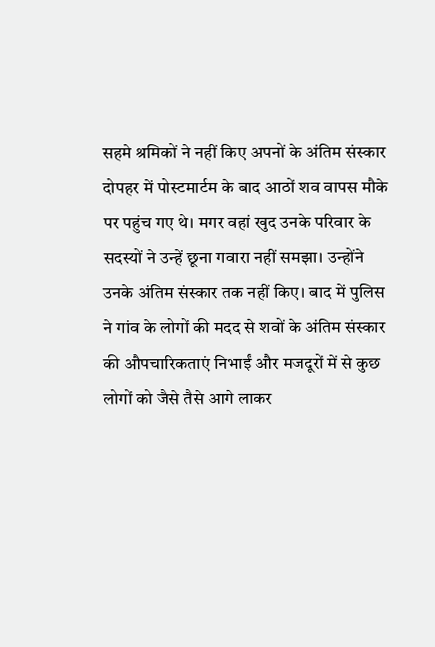सहमे श्रमिकों ने नहीं किए अपनों के अंतिम संस्कार
दोपहर में पोस्टमार्टम के बाद आठों शव वापस मौके पर पहुंच गए थे। मगर वहां खुद उनके परिवार के सदस्यों ने उन्हें छूना गवारा नहीं समझा। उन्होंने उनके अंतिम संस्कार तक नहीं किए। बाद में पुलिस ने गांव के लोगों की मदद से शवों के अंतिम संस्कार की औपचारिकताएं निभाईं और मजदूरों में से कुछ लोगों को जैसे तैसे आगे लाकर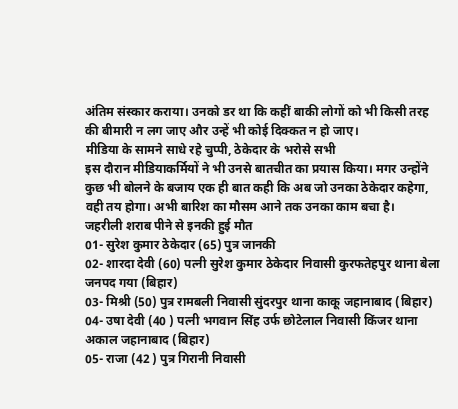अंतिम संस्कार कराया। उनको डर था कि कहीं बाकी लोगों को भी किसी तरह की बीमारी न लग जाए और उन्हें भी कोई दिक्कत न हो जाए।
मीडिया के सामने साधे रहे चुप्पी, ठेकेदार के भरोसे सभी
इस दौरान मीडियाकर्मियों ने भी उनसे बातचीत का प्रयास किया। मगर उन्होंने कुछ भी बोलने के बजाय एक ही बात कही कि अब जो उनका ठेकेदार कहेगा, वही तय होगा। अभी बारिश का मौसम आने तक उनका काम बचा है।
जहरीली शराब पीने से इनकी हुई मौत
01- सुरेश कुमार ठेकेदार (65) पुत्र जानकी
02- शारदा देवी (60) पत्नी सुरेश कुमार ठेकेदार निवासी कुरफतेहपुर थाना बेला जनपद गया (बिहार)
03- मिश्री (50) पुत्र रामबली निवासी सुंदरपुर थाना काकू जहानाबाद (बिहार)
04- उषा देवी (40 ) पत्नी भगवान सिंह उर्फ छोटेलाल निवासी किंजर थाना अकाल जहानाबाद (बिहार)
05- राजा (42 ) पुत्र गिरानी निवासी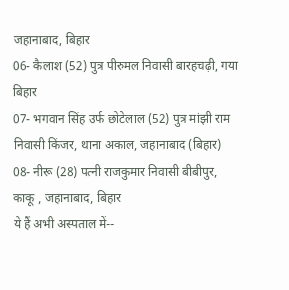जहानाबाद, बिहार
06- कैलाश (52) पुत्र पीरुमल निवासी बारहचढ़ी, गया बिहार
07- भगवान सिंह उर्फ छोटेलाल (52) पुत्र मांझी राम निवासी किंजर, थाना अकाल, जहानाबाद (बिहार)
08- नीरू (28) पत्नी राजकुमार निवासी बीबीपुर, काकू , जहानाबाद, बिहार
ये हैं अभी अस्पताल में--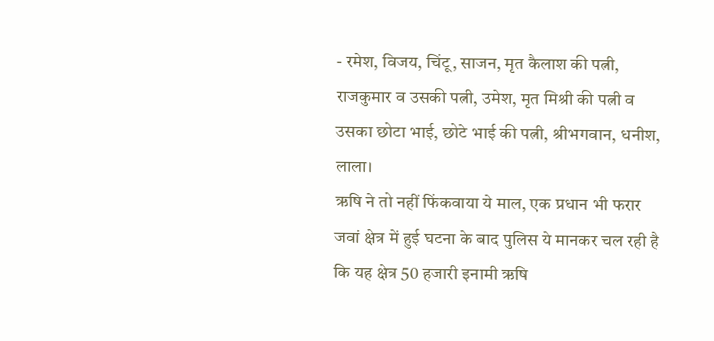- रमेश, विजय, चिंटू, साजन, मृत कैलाश की पत्नी, राजकुमार व उसकी पत्नी, उमेश, मृत मिश्री की पत्नी व उसका छोटा भाई, छोटे भाई की पत्नी, श्रीभगवान, धनीश, लाला।
ऋषि ने तो नहीं फिंकवाया ये माल, एक प्रधान भी फरार
जवां क्षेत्र में हुई घटना के बाद पुलिस ये मानकर चल रही है कि यह क्षेत्र 50 हजारी इनामी ऋषि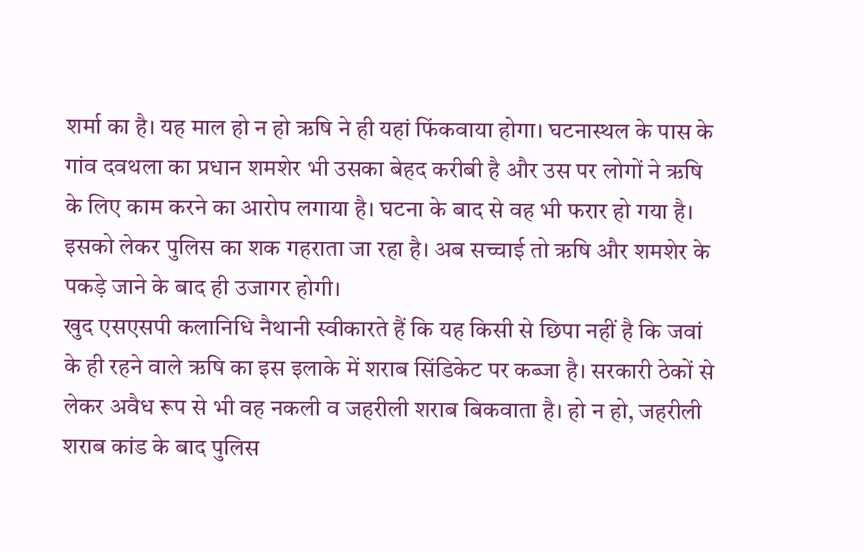शर्मा का है। यह माल हो न हो ऋषि ने ही यहां फिंकवाया होगा। घटनास्थल के पास के गांव दवथला का प्रधान शमशेर भी उसका बेहद करीबी है और उस पर लोगों ने ऋषि के लिए काम करने का आरोप लगाया है। घटना के बाद से वह भी फरार हो गया है। इसको लेकर पुलिस का शक गहराता जा रहा है। अब सच्चाई तो ऋषि और शमशेर के पकड़े जाने के बाद ही उजागर होगी।
खुद एसएसपी कलानिधि नैथानी स्वीकारते हैं कि यह किसी से छिपा नहीं है कि जवां के ही रहने वाले ऋषि का इस इलाके में शराब सिंडिकेट पर कब्जा है। सरकारी ठेकों से लेकर अवैध रूप से भी वह नकली व जहरीली शराब बिकवाता है। हो न हो, जहरीली शराब कांड के बाद पुलिस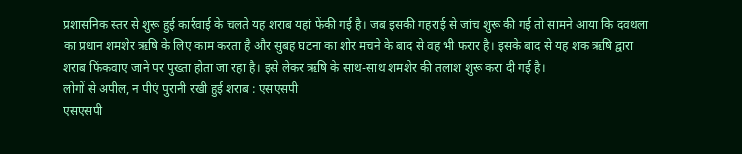प्रशासनिक स्तर से शुरू हुई कार्रवाई के चलते यह शराब यहां फेंकी गई है। जब इसकी गहराई से जांच शुरू की गई तो सामने आया कि दवथला का प्रधान शमशेर ऋषि के लिए काम करता है और सुबह घटना का शोर मचने के बाद से वह भी फरार है। इसके बाद से यह शक ऋषि द्वारा शराब फिंकवाए जाने पर पुख्ता होता जा रहा है। इसे लेकर ऋषि के साथ-साथ शमशेर की तलाश शुरू करा दी गई है।
लोगों से अपील, न पीएं पुरानी रखी हुई शराब : एसएसपी
एसएसपी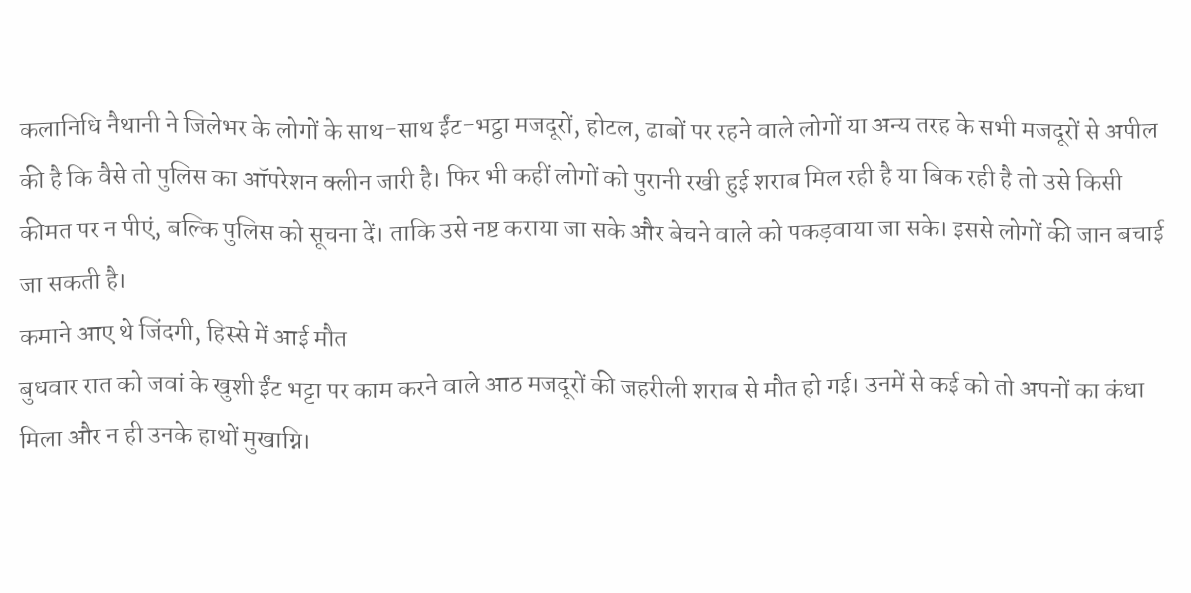कलानिधि नैथानी ने जिलेभर के लोगों के साथ-साथ ईंट-भट्ठा मजदूरों, होटल, ढाबों पर रहने वाले लोगों या अन्य तरह के सभी मजदूरों से अपील की है कि वैसे तो पुलिस का ऑपरेशन क्लीन जारी है। फिर भी कहीं लोगों को पुरानी रखी हुई शराब मिल रही है या बिक रही है तो उसे किसी कीमत पर न पीएं, बल्कि पुलिस को सूचना दें। ताकि उसे नष्ट कराया जा सके और बेचने वाले को पकड़वाया जा सके। इससे लोगों की जान बचाई जा सकती है।
कमाने आए थे जिंदगी, हिस्से में आई मौत
बुधवार रात को जवां के खुशी ईंट भट्टा पर काम करने वाले आठ मजदूरों की जहरीली शराब से मौत हो गई। उनमें से कई को तो अपनों का कंधा मिला और न ही उनके हाथों मुखाग्नि।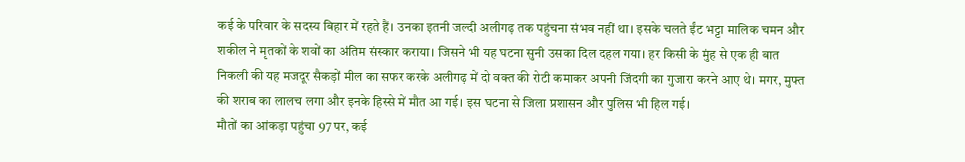कई के परिवार के सदस्य बिहार में रहते हैं। उनका इतनी जल्दी अलीगढ़ तक पहुंचना संभव नहीं था। इसके चलते ईंट भट्टा मालिक चमन और शकील ने मृतकों के शवों का अंतिम संस्कार कराया। जिसने भी यह घटना सुनी उसका दिल दहल गया। हर किसी के मुंह से एक ही बात निकली की यह मजदूर सैकड़ों मील का सफर करके अलीगढ़ में दो वक्त की रोटी कमाकर अपनी जिंदगी का गुजारा करने आए थे। मगर, मुफ्त की शराब का लालच लगा और इनके हिस्से में मौत आ गई। इस घटना से जिला प्रशासन और पुलिस भी हिल गई।
मौतों का आंकड़ा पहुंचा 97 पर, कई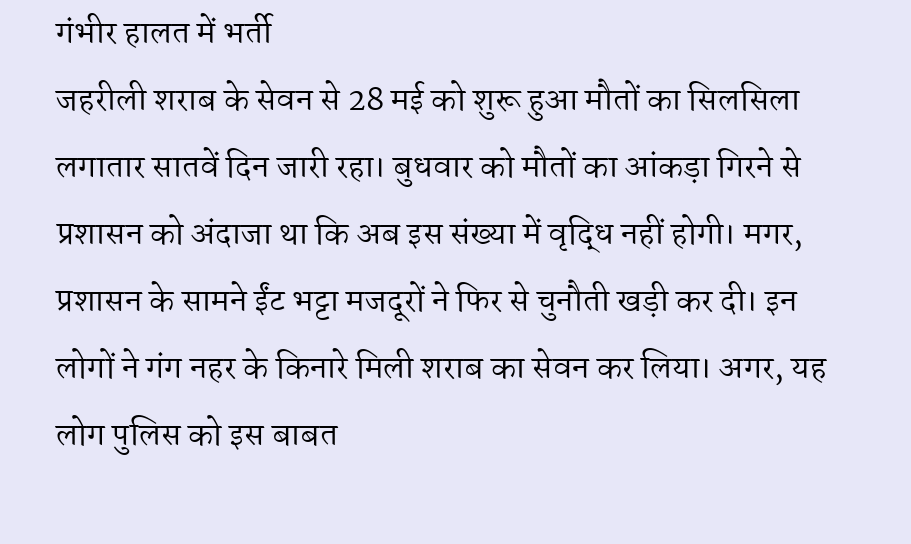गंभीर हालत में भर्ती
जहरीली शराब के सेवन से 28 मई को शुरू हुआ मौतों का सिलसिला लगातार सातवें दिन जारी रहा। बुधवार को मौतों का आंकड़ा गिरने से प्रशासन को अंदाजा था कि अब इस संख्या में वृद्धि नहीं होगी। मगर, प्रशासन के सामने ईंट भट्टा मजदूरों ने फिर से चुनौती खड़ी कर दी। इन लोगों ने गंग नहर के किनारे मिली शराब का सेवन कर लिया। अगर, यह लोग पुलिस को इस बाबत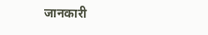जानकारी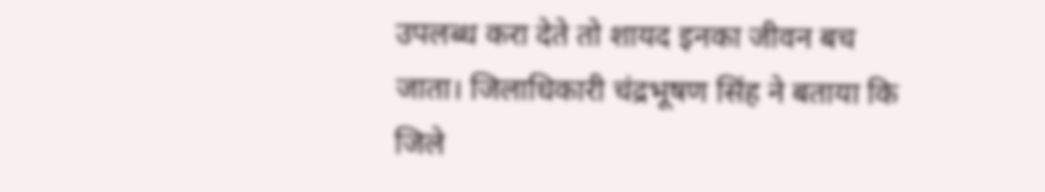उपलब्ध करा देते तो शायद इनका जीवन बच जाता। जिलाधिकारी चंद्रभूषण सिंह ने बताया कि जिले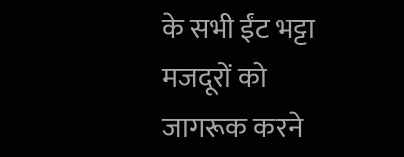के सभी ईंट भट्टा मजदूरों को जागरूक करने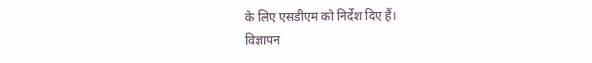के लिए एसडीएम को निर्देश दिए हैं।
विज्ञापन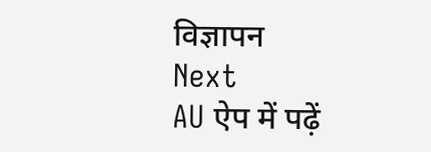विज्ञापन
Next
AU ऐप में पढ़ें